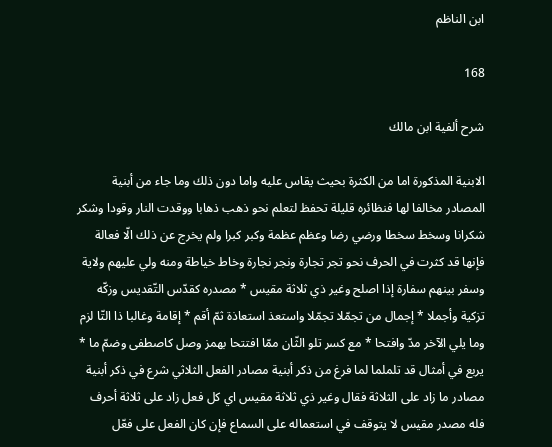ابن الناظم

168

شرح ألفية ابن مالك

الابنية المذكورة اما من الكثرة بحيث يقاس عليه واما دون ذلك وما جاء من أبنية المصادر مخالفا لها فنظائره قليلة تحفظ لتعلم نحو ذهب ذهابا ووقدت النار وقودا وشكر شكرانا وسخط سخطا ورضي رضا وعظم عظمة وكبر كبرا ولم يخرج عن ذلك الّا فعالة فإنها قد كثرت في الحرف نحو تجر تجارة ونجر نجارة وخاط خياطة ومنه ولي عليهم ولاية وسفر بينهم سفارة إذا اصلح وغير ذي ثلاثة مقيس * مصدره كقدّس التّقديس وزكّه تزكية وأجملا * إجمال من تجمّلا تجمّلا واستعذ استعاذة ثمّ أقم * إقامة وغالبا ذا التّا لزم وما يلي الآخر مدّ وافتحا * مع كسر تلو الثّان ممّا افتتحا بهمز وصل كاصطفى وضمّ ما * يربع في أمثال قد تلملما لما فرغ من ذكر أبنية مصادر الفعل الثلاثي شرع في ذكر أبنية مصادر ما زاد على الثلاثة فقال وغير ذي ثلاثة مقيس اي كل فعل زاد على ثلاثة أحرف فله مصدر مقيس لا يتوقف في استعماله على السماع فإن كان الفعل على فعّل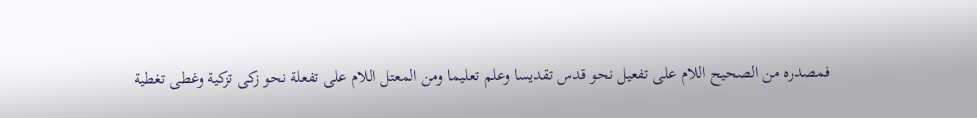فمصدره من الصحيح اللام على تفعيل نحو قدس تقديسا وعلم تعليما ومن المعتل اللام على تفعلة نحو زكى تزكية وغطى تغطية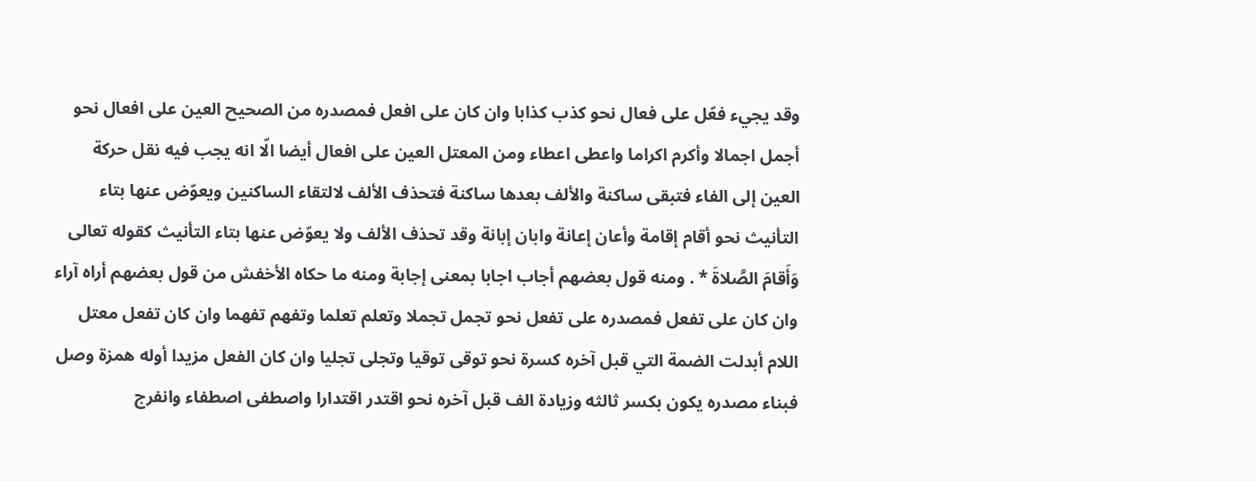وقد يجيء فعّل على فعال نحو كذب كذابا وان كان على افعل فمصدره من الصحيح العين على افعال نحو أجمل اجمالا وأكرم اكراما واعطى اعطاء ومن المعتل العين على افعال أيضا الّا انه يجب فيه نقل حركة العين إلى الفاء فتبقى ساكنة والألف بعدها ساكنة فتحذف الألف لالتقاء الساكنين ويعوّض عنها بتاء التأنيث نحو أقام إقامة وأعان إعانة وابان إبانة وقد تحذف الألف ولا يعوّض عنها بتاء التأنيث كقوله تعالى وَأَقامَ الصَّلاةَ * . ومنه قول بعضهم أجاب اجابا بمعنى إجابة ومنه ما حكاه الأخفش من قول بعضهم أراه آراء وان كان على تفعل فمصدره على تفعل نحو تجمل تجملا وتعلم تعلما وتفهم تفهما وان كان تفعل معتل اللام أبدلت الضمة التي قبل آخره كسرة نحو توقى توقيا وتجلى تجليا وان كان الفعل مزيدا أوله همزة وصل فبناء مصدره يكون بكسر ثالثه وزيادة الف قبل آخره نحو اقتدر اقتدارا واصطفى اصطفاء وانفرج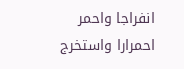انفراجا واحمر احمرارا واستخرج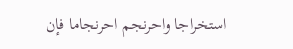استخراجا واحرنجم احرنجاما فإن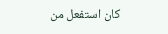كان استفعل من